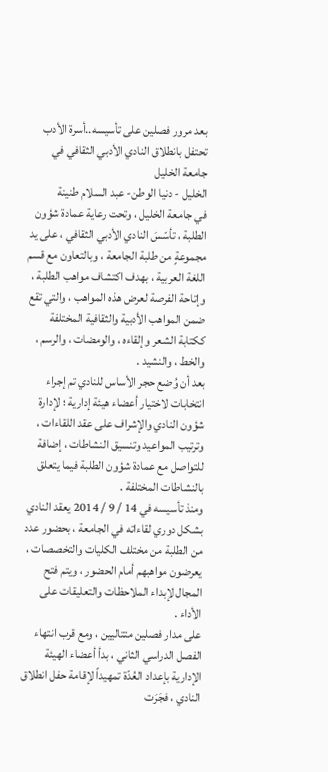بعد مرور فصلين على تأسيسه..أسرة الأدب تحتفل بانطلاق النادي الأدبي الثقافي في جامعة الخليل
الخليل - دنيا الوطن- عبد السلام طنينة
في جامعة الخليل ، وتحت رعاية عمادة شؤون الطلبة ، تأسّسَ النادي الأدبي الثقافي ، على يد مجموعةٍ من طلبة الجامعة ، وبالتعاون مع قسم اللغة العربية ، بهدف اكتشاف مواهب الطلبة ، وإتاحة الفرصة لعرض هذه المواهب ، والتي تقع ضمن المواهب الأدبية والثقافية المختلفة ككتابة الشعر وإلقاءه ، والومضات ، والرسم ، والخط ، والنشيد .
بعد أن وُضع حجر الأساس للنادي تم إجراء انتخابات لاختيار أعضاء هيئة إدارية ؛ لإدارة شؤون النادي والإشراف على عقد اللقاءات ، وترتيب المواعيد وتنسيق النشاطات ، إضافة للتواصل مع عمادة شؤون الطلبة فيما يتعلق بالنشاطات المختلفة .
ومنذ تأسيسه في 14 / 9 / 2014 يعقد النادي بشكل دوري لقاءاته في الجامعة ، بحضور عدد من الطلبة من مختلف الكليات والتخصصات ، يعرضون مواهبهم أمام الحضور ، ويتم فتح المجال لإبداء الملاحظات والتعليقات على الأداء .
على مدار فصلين متتاليين ، ومع قرب انتهاء الفصل الدراسي الثاني ، بدأ أعضاء الهيئة الإدارية بإعداد العُدّة تمهيداً لإقامة حفل انطلاق النادي ، فجَرَت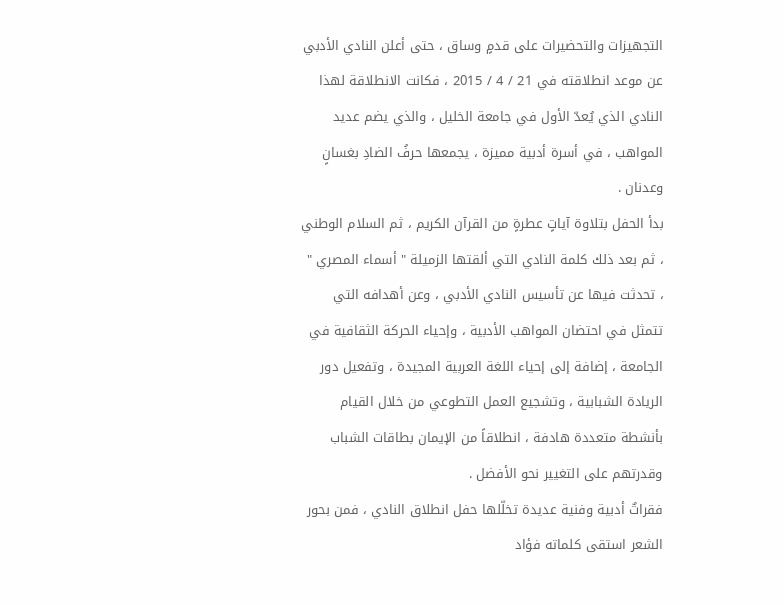التجهيزات والتحضيرات على قدمٍ وساق ، حتى أعلن النادي الأدبي عن موعد انطلاقته في 21 / 4 / 2015 ، فكانت الانطلاقة لهذا النادي الذي يُعدّ الأول في جامعة الخليل ، والذي يضم عديد المواهب ، في أسرة أدبية مميزة ، يجمعها حرفُ الضادِ بغسانٍ وعدنان .
بدأ الحفل بتلاوة آياتٍ عطرةٍ من القرآن الكريم ، ثم السلام الوطني ، ثم بعد ذلك كلمة النادي التي ألقتها الزميلة " أسماء المصري " ، تحدثت فيها عن تأسيس النادي الأدبي ، وعن أهدافه التي تتمثل في احتضان المواهب الأدبية ، وإحياء الحركة الثقافية في الجامعة ، إضافة إلى إحياء اللغة العربية المجيدة ، وتفعيل دور الريادة الشبابية ، وتشجيع العمل التطوعي من خلال القيام بأنشطة متعددة هادفة ، انطلاقاً من الإيمان بطاقات الشباب وقدرتهم على التغيير نحو الأفضل .
فقراتٌ أدبية وفنية عديدة تخلّلها حفل انطلاق النادي ، فمن بحور الشعر استقى كلماته فؤاد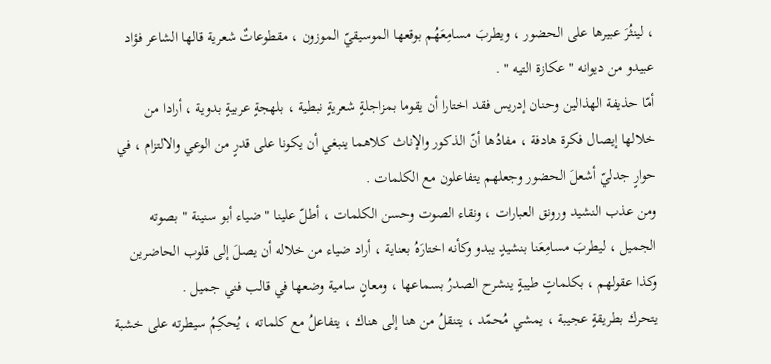، لينثُرَ عبيرها على الحضور ، ويطربَ مسامِعَهُم بوقعها الموسيقيّ الموزون ، مقطوعاتٌ شعرية قالها الشاعر فؤاد عبيدو من ديوانه " عكازة التيه " .
أمّا حذيفة الهذالين وحنان إدريس فقد اختارا أن يقوما بمزاجلةٍ شعريةٍ نبطية ، بلهجةٍ عربيةٍ بدوية ، أرادا من خلالها إيصال فكرة هادفة ، مفادُها أنّ الذكور والإناث كلاهما ينبغي أن يكونا على قدرٍ من الوعي والالتزام ، في حوارٍ جدليّ أشعلَ الحضور وجعلهم يتفاعلون مع الكلمات .
ومن عذب النشيد ورونق العبارات ، ونقاء الصوت وحسن الكلمات ، أطلّ علينا " ضياء أبو سنينة " بصوته الجميل ، ليطربَ مسامِعَنا بنشيدٍ يبدو وكأنه اختارَهُ بعناية ، أراد ضياء من خلاله أن يصلَ إلى قلوب الحاضرين وكذا عقولهم ، بكلماتٍ طيبةٍ ينشرح الصدرُ بسماعها ، ومعانٍ سامية وضعها في قالب فني جميل .
يتحرك بطريقةٍ عجيبة ، يمشي مُحمّد ، يتنقلُ من هنا إلى هناك ، يتفاعلُ مع كلماته ، يُحكِمُ سيطرته على خشبة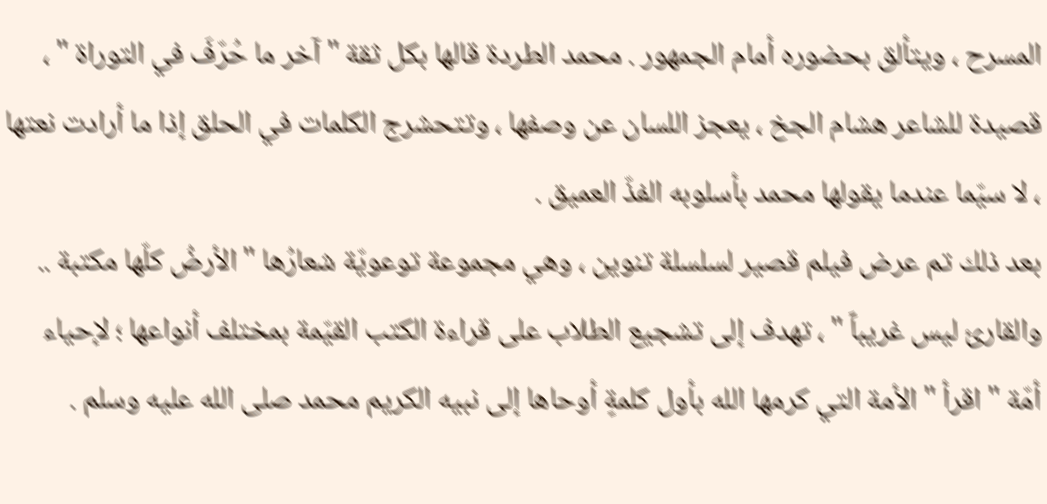المسرح ، ويتألق بحضوره أمام الجمهور . محمد الطردة قالها بكل ثقة " آخر ما حُرّفَ في التوراة " ، قصيدة للشاعر هشام الجخ ، يعجز اللسان عن وصفها ، وتتحشرج الكلمات في الحلق إذا ما أرادت نعتها ، لا سيّما عندما يقولها محمد بأسلوبه الفذّ العميق .
بعد ذلك تم عرض فيلم قصير لسلسلة تنوين ، وهي مجموعة توعويّة شعارُها " الأرضُ كلّها مكتبة .. والقارئ ليس غريباً " ، تهدف إلى تشجيع الطلاب على قراءة الكتب القيّمة بمختلف أنواعها ؛ لإحياء أمّة " اقرأ " الأمة التي كرمها الله بأول كلمةٍ أوحاها إلى نبيه الكريم محمد صلى الله عليه وسلم .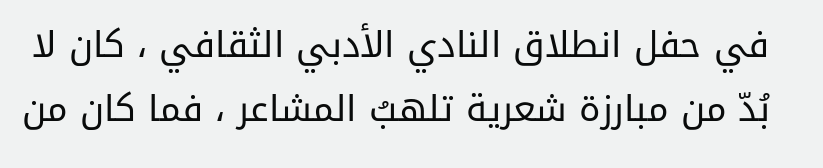في حفل انطلاق النادي الأدبي الثقافي ، كان لا بُدّ من مبارزة شعرية تلهبُ المشاعر ، فما كان من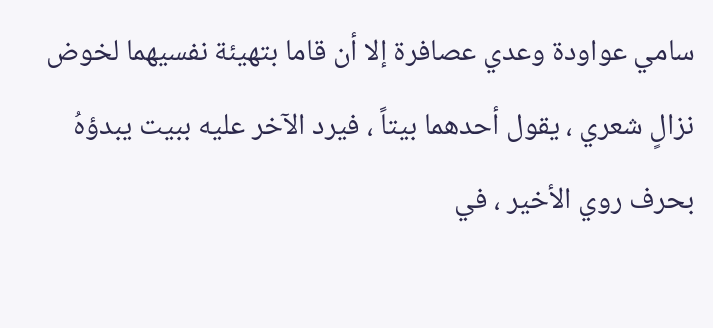سامي عواودة وعدي عصافرة إلا أن قاما بتهيئة نفسيهما لخوض نزالٍ شعري ، يقول أحدهما بيتاً ، فيرد الآخر عليه ببيت يبدؤهُ بحرف روي الأخير ، في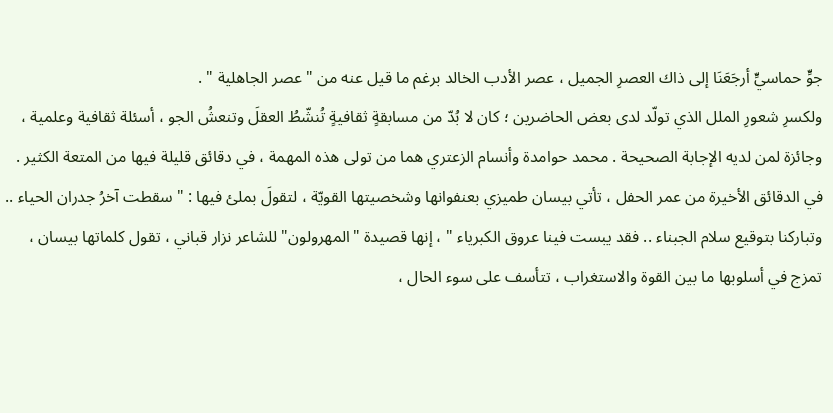جوٍّ حماسيٍّ أرجَعَنَا إلى ذاك العصرِ الجميل ، عصر الأدب الخالد برغم ما قيل عنه من " عصر الجاهلية " .
ولكسرِ شعورِ الملل الذي تولّد لدى بعض الحاضرين ؛ كان لا بُدّ من مسابقةٍ ثقافيةٍ تُنشّطُ العقلَ وتنعشُ الجو ، أسئلة ثقافية وعلمية ، وجائزة لمن لديه الإجابة الصحيحة . محمد حوامدة وأنسام الزعتري هما من تولى هذه المهمة ، في دقائق قليلة فيها من المتعة الكثير .
في الدقائق الأخيرة من عمر الحفل ، تأتي بيسان طميزي بعنفوانها وشخصيتها القويّة ، لتقولَ بملئ فيها : " سقطت آخرُ جدران الحياء .. وتباركنا بتوقيع سلام الجبناء .. فقد يبست فينا عروق الكبرياء " ، إنها قصيدة "المهرولون" للشاعر نزار قباني ، تقول كلماتها بيسان ، تمزج في أسلوبها ما بين القوة والاستغراب ، تتأسف على سوء الحال ،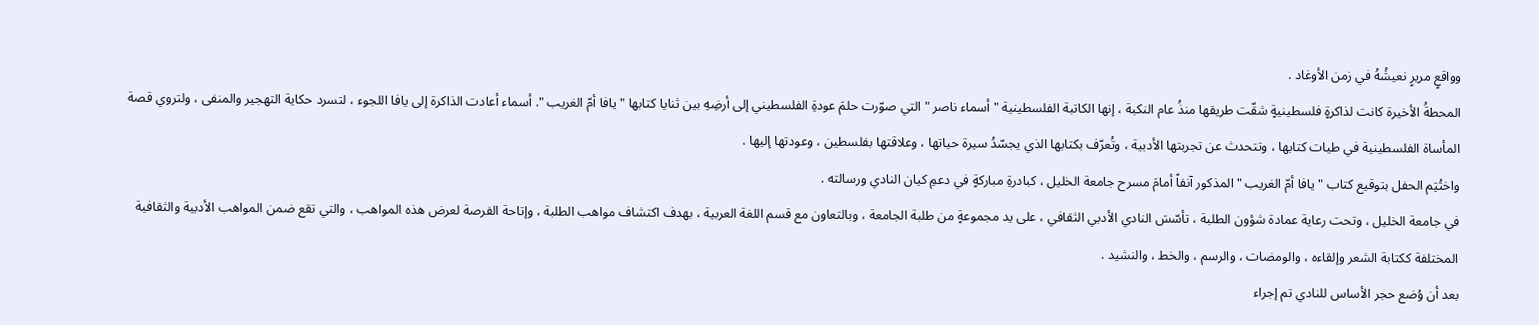وواقعٍ مريرٍ نعيشُهُ في زمن الأوغاد .
المحطةُ الأخيرة كانت لذاكرةٍ فلسطينيةٍ شقّت طريقها منذُ عام النكبة ، إنها الكاتبة الفلسطينية " أسماء ناصر " التي صوّرت حلمَ عودةِ الفلسطيني إلى أرضِهِ بين ثنايا كتابها " يافا أمّ الغريب ". أسماء أعادت الذاكرة إلى يافا اللجوء ، لتسرد حكاية التهجير والمنفى ، ولتروي قصة المأساة الفلسطينية في طيات كتابها ، وتتحدث عن تجربتها الأدبية ، وتُعرّف بكتابها الذي يجسّدُ سيرة حياتها ، وعلاقتها بفلسطين ، وعودتها إليها .
واختُتِم الحفل بتوقيع كتاب " يافا أمّ الغريب " المذكور آنفاً أمامَ مسرح جامعة الخليل ، كبادرةِ مباركةٍ في دعمِ كيان النادي ورسالته .
في جامعة الخليل ، وتحت رعاية عمادة شؤون الطلبة ، تأسّسَ النادي الأدبي الثقافي ، على يد مجموعةٍ من طلبة الجامعة ، وبالتعاون مع قسم اللغة العربية ، بهدف اكتشاف مواهب الطلبة ، وإتاحة الفرصة لعرض هذه المواهب ، والتي تقع ضمن المواهب الأدبية والثقافية المختلفة ككتابة الشعر وإلقاءه ، والومضات ، والرسم ، والخط ، والنشيد .
بعد أن وُضع حجر الأساس للنادي تم إجراء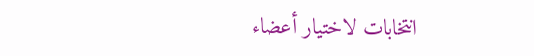انتخابات لاختيار أعضاء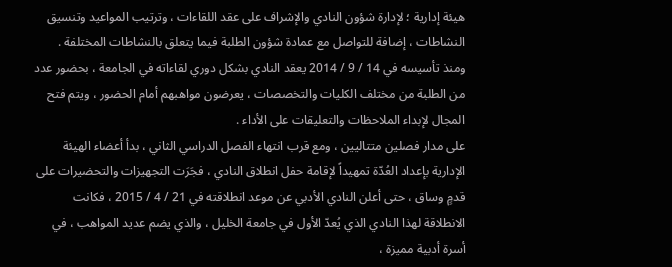هيئة إدارية ؛ لإدارة شؤون النادي والإشراف على عقد اللقاءات ، وترتيب المواعيد وتنسيق النشاطات ، إضافة للتواصل مع عمادة شؤون الطلبة فيما يتعلق بالنشاطات المختلفة .
ومنذ تأسيسه في 14 / 9 / 2014 يعقد النادي بشكل دوري لقاءاته في الجامعة ، بحضور عدد من الطلبة من مختلف الكليات والتخصصات ، يعرضون مواهبهم أمام الحضور ، ويتم فتح المجال لإبداء الملاحظات والتعليقات على الأداء .
على مدار فصلين متتاليين ، ومع قرب انتهاء الفصل الدراسي الثاني ، بدأ أعضاء الهيئة الإدارية بإعداد العُدّة تمهيداً لإقامة حفل انطلاق النادي ، فجَرَت التجهيزات والتحضيرات على قدمٍ وساق ، حتى أعلن النادي الأدبي عن موعد انطلاقته في 21 / 4 / 2015 ، فكانت الانطلاقة لهذا النادي الذي يُعدّ الأول في جامعة الخليل ، والذي يضم عديد المواهب ، في أسرة أدبية مميزة ،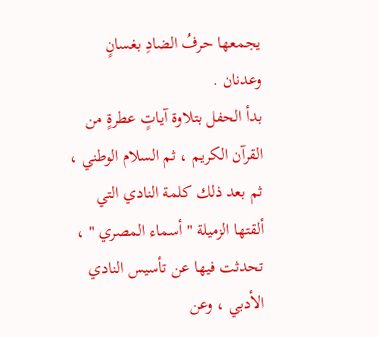يجمعها حرفُ الضادِ بغسانٍ وعدنان .
بدأ الحفل بتلاوة آياتٍ عطرةٍ من القرآن الكريم ، ثم السلام الوطني ، ثم بعد ذلك كلمة النادي التي ألقتها الزميلة " أسماء المصري " ، تحدثت فيها عن تأسيس النادي الأدبي ، وعن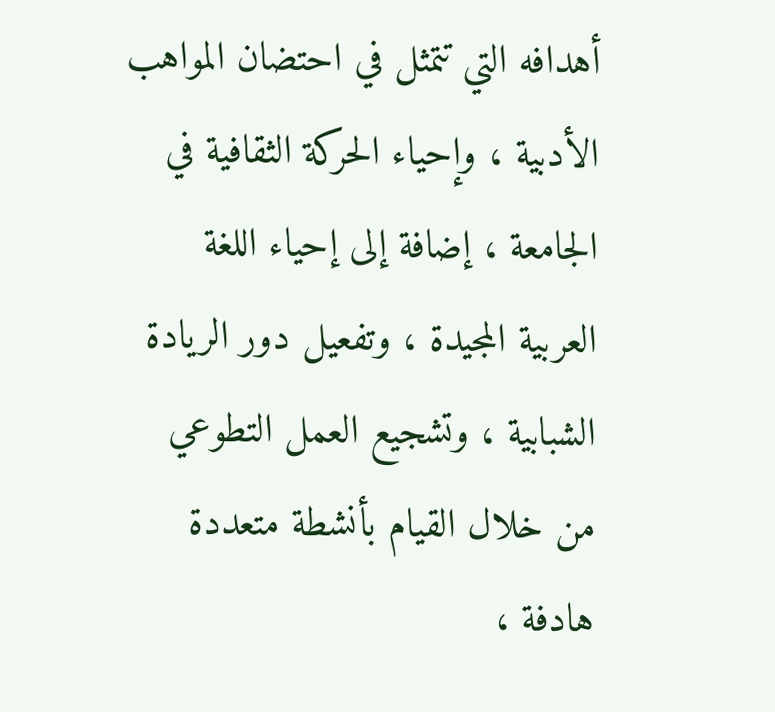أهدافه التي تتمثل في احتضان المواهب الأدبية ، وإحياء الحركة الثقافية في الجامعة ، إضافة إلى إحياء اللغة العربية المجيدة ، وتفعيل دور الريادة الشبابية ، وتشجيع العمل التطوعي من خلال القيام بأنشطة متعددة هادفة ،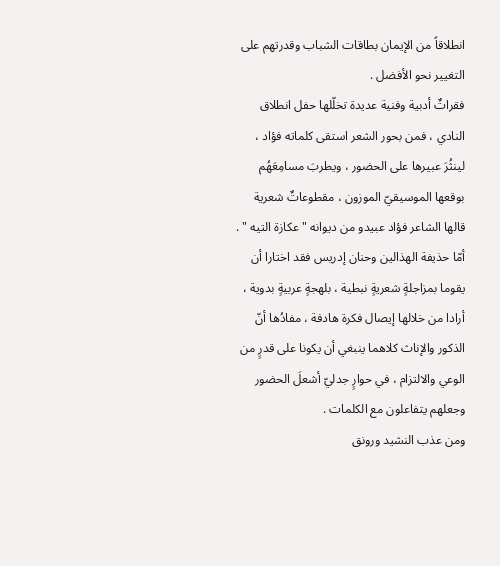انطلاقاً من الإيمان بطاقات الشباب وقدرتهم على التغيير نحو الأفضل .
فقراتٌ أدبية وفنية عديدة تخلّلها حفل انطلاق النادي ، فمن بحور الشعر استقى كلماته فؤاد ، لينثُرَ عبيرها على الحضور ، ويطربَ مسامِعَهُم بوقعها الموسيقيّ الموزون ، مقطوعاتٌ شعرية قالها الشاعر فؤاد عبيدو من ديوانه " عكازة التيه " .
أمّا حذيفة الهذالين وحنان إدريس فقد اختارا أن يقوما بمزاجلةٍ شعريةٍ نبطية ، بلهجةٍ عربيةٍ بدوية ، أرادا من خلالها إيصال فكرة هادفة ، مفادُها أنّ الذكور والإناث كلاهما ينبغي أن يكونا على قدرٍ من الوعي والالتزام ، في حوارٍ جدليّ أشعلَ الحضور وجعلهم يتفاعلون مع الكلمات .
ومن عذب النشيد ورونق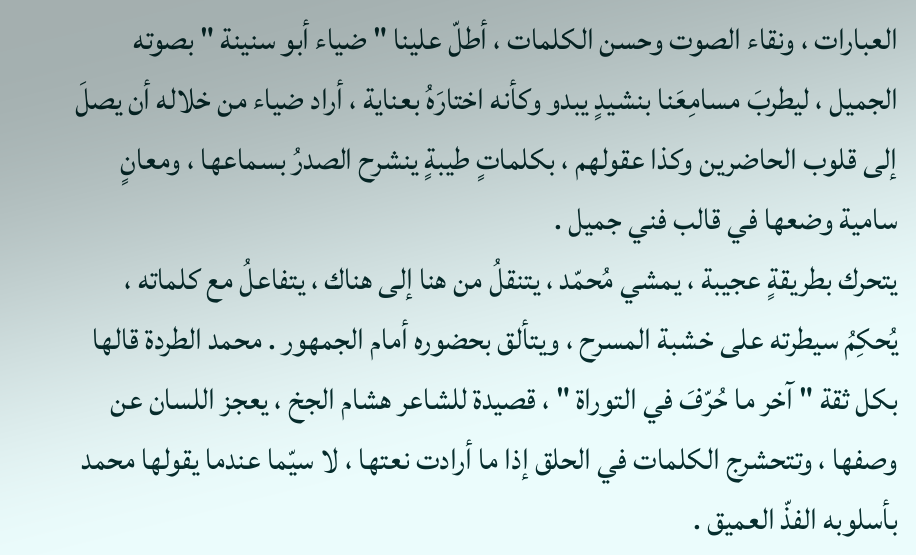العبارات ، ونقاء الصوت وحسن الكلمات ، أطلّ علينا " ضياء أبو سنينة " بصوته الجميل ، ليطربَ مسامِعَنا بنشيدٍ يبدو وكأنه اختارَهُ بعناية ، أراد ضياء من خلاله أن يصلَ إلى قلوب الحاضرين وكذا عقولهم ، بكلماتٍ طيبةٍ ينشرح الصدرُ بسماعها ، ومعانٍ سامية وضعها في قالب فني جميل .
يتحرك بطريقةٍ عجيبة ، يمشي مُحمّد ، يتنقلُ من هنا إلى هناك ، يتفاعلُ مع كلماته ، يُحكِمُ سيطرته على خشبة المسرح ، ويتألق بحضوره أمام الجمهور . محمد الطردة قالها بكل ثقة " آخر ما حُرّفَ في التوراة " ، قصيدة للشاعر هشام الجخ ، يعجز اللسان عن وصفها ، وتتحشرج الكلمات في الحلق إذا ما أرادت نعتها ، لا سيّما عندما يقولها محمد بأسلوبه الفذّ العميق .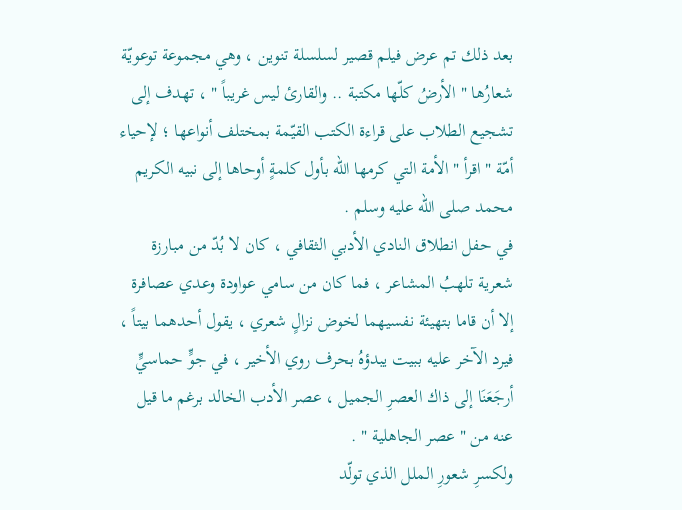بعد ذلك تم عرض فيلم قصير لسلسلة تنوين ، وهي مجموعة توعويّة شعارُها " الأرضُ كلّها مكتبة .. والقارئ ليس غريباً " ، تهدف إلى تشجيع الطلاب على قراءة الكتب القيّمة بمختلف أنواعها ؛ لإحياء أمّة " اقرأ " الأمة التي كرمها الله بأول كلمةٍ أوحاها إلى نبيه الكريم محمد صلى الله عليه وسلم .
في حفل انطلاق النادي الأدبي الثقافي ، كان لا بُدّ من مبارزة شعرية تلهبُ المشاعر ، فما كان من سامي عواودة وعدي عصافرة إلا أن قاما بتهيئة نفسيهما لخوض نزالٍ شعري ، يقول أحدهما بيتاً ، فيرد الآخر عليه ببيت يبدؤهُ بحرف روي الأخير ، في جوٍّ حماسيٍّ أرجَعَنَا إلى ذاك العصرِ الجميل ، عصر الأدب الخالد برغم ما قيل عنه من " عصر الجاهلية " .
ولكسرِ شعورِ الملل الذي تولّد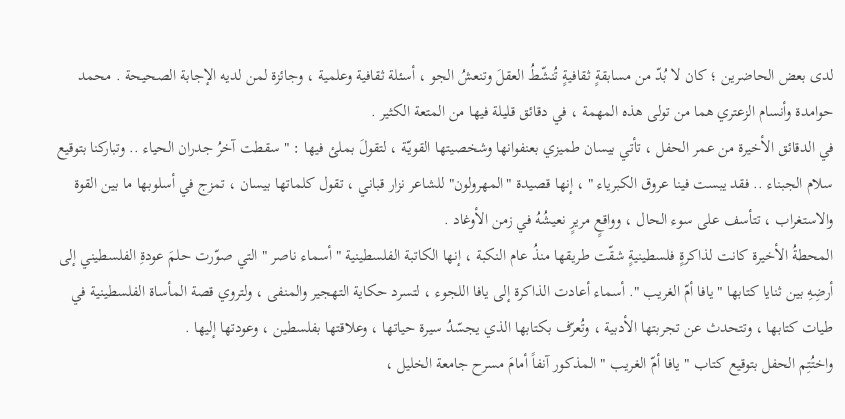لدى بعض الحاضرين ؛ كان لا بُدّ من مسابقةٍ ثقافيةٍ تُنشّطُ العقلَ وتنعشُ الجو ، أسئلة ثقافية وعلمية ، وجائزة لمن لديه الإجابة الصحيحة . محمد حوامدة وأنسام الزعتري هما من تولى هذه المهمة ، في دقائق قليلة فيها من المتعة الكثير .
في الدقائق الأخيرة من عمر الحفل ، تأتي بيسان طميزي بعنفوانها وشخصيتها القويّة ، لتقولَ بملئ فيها : " سقطت آخرُ جدران الحياء .. وتباركنا بتوقيع سلام الجبناء .. فقد يبست فينا عروق الكبرياء " ، إنها قصيدة "المهرولون" للشاعر نزار قباني ، تقول كلماتها بيسان ، تمزج في أسلوبها ما بين القوة والاستغراب ، تتأسف على سوء الحال ، وواقعٍ مريرٍ نعيشُهُ في زمن الأوغاد .
المحطةُ الأخيرة كانت لذاكرةٍ فلسطينيةٍ شقّت طريقها منذُ عام النكبة ، إنها الكاتبة الفلسطينية " أسماء ناصر " التي صوّرت حلمَ عودةِ الفلسطيني إلى أرضِهِ بين ثنايا كتابها " يافا أمّ الغريب ". أسماء أعادت الذاكرة إلى يافا اللجوء ، لتسرد حكاية التهجير والمنفى ، ولتروي قصة المأساة الفلسطينية في طيات كتابها ، وتتحدث عن تجربتها الأدبية ، وتُعرّف بكتابها الذي يجسّدُ سيرة حياتها ، وعلاقتها بفلسطين ، وعودتها إليها .
واختُتِم الحفل بتوقيع كتاب " يافا أمّ الغريب " المذكور آنفاً أمامَ مسرح جامعة الخليل ،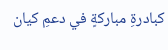كبادرةِ مباركةٍ في دعمِ كيان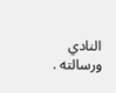النادي ورسالته .